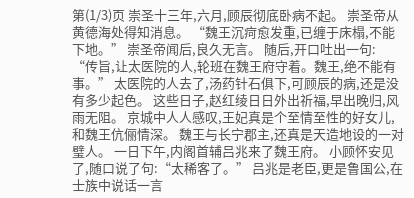第(1/3)页 崇圣十三年,六月,顾辰彻底卧病不起。 崇圣帝从黄德海处得知消息。 “魏王沉疴愈发重,已缠于床榻,不能下地。” 崇圣帝闻后,良久无言。 随后,开口吐出一句: “传旨,让太医院的人,轮班在魏王府守着。魏王,绝不能有事。” 太医院的人去了,汤药针石俱下,可顾辰的病,还是没有多少起色。 这些日子,赵红绫日日外出祈福,早出晚归,风雨无阻。 京城中人人感叹,王妃真是个至情至性的好女儿,和魏王伉俪情深。 魏王与长宁郡主,还真是天造地设的一对璧人。 一日下午,内阁首辅吕兆来了魏王府。 小顾怀安见了,随口说了句:“太稀客了。” 吕兆是老臣,更是鲁国公,在士族中说话一言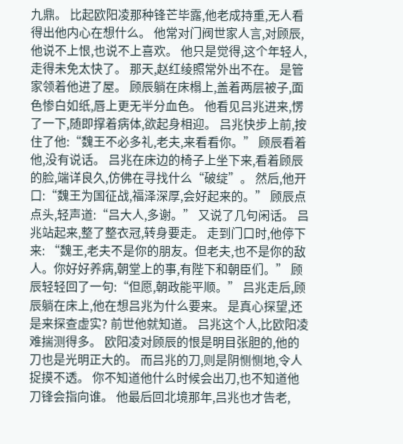九鼎。 比起欧阳凌那种锋芒毕露,他老成持重,无人看得出他内心在想什么。 他常对门阀世家人言,对顾辰,他说不上恨,也说不上喜欢。 他只是觉得,这个年轻人,走得未免太快了。 那天,赵红绫照常外出不在。 是管家领着他进了屋。 顾辰躺在床榻上,盖着两层被子,面色惨白如纸,唇上更无半分血色。 他看见吕兆进来,愣了一下,随即撑着病体,欲起身相迎。 吕兆快步上前,按住了他:“魏王不必多礼,老夫,来看看你。” 顾辰看着他,没有说话。 吕兆在床边的椅子上坐下来,看着顾辰的脸,端详良久,仿佛在寻找什么“破绽”。 然后,他开口:“魏王为国征战,福泽深厚,会好起来的。” 顾辰点点头,轻声道:“吕大人,多谢。” 又说了几句闲话。 吕兆站起来,整了整衣冠,转身要走。 走到门口时,他停下来: “魏王,老夫不是你的朋友。但老夫,也不是你的敌人。你好好养病,朝堂上的事,有陛下和朝臣们。” 顾辰轻轻回了一句:“但愿,朝政能平顺。” 吕兆走后,顾辰躺在床上,他在想吕兆为什么要来。 是真心探望,还是来探查虚实? 前世他就知道。 吕兆这个人,比欧阳凌难揣测得多。 欧阳凌对顾辰的恨是明目张胆的,他的刀也是光明正大的。 而吕兆的刀,则是阴恻恻地,令人捉摸不透。 你不知道他什么时候会出刀,也不知道他刀锋会指向谁。 他最后回北境那年,吕兆也才告老,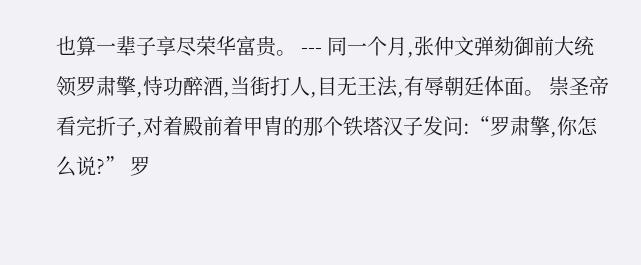也算一辈子享尽荣华富贵。 --- 同一个月,张仲文弹劾御前大统领罗肃擎,恃功醉酒,当街打人,目无王法,有辱朝廷体面。 崇圣帝看完折子,对着殿前着甲胄的那个铁塔汉子发问:“罗肃擎,你怎么说?” 罗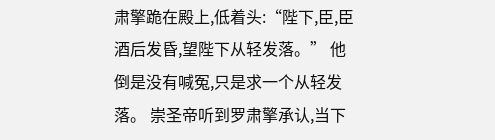肃擎跪在殿上,低着头:“陛下,臣,臣酒后发昏,望陛下从轻发落。” 他倒是没有喊冤,只是求一个从轻发落。 崇圣帝听到罗肃擎承认,当下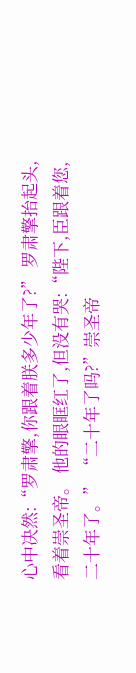心中决然:“罗肃擎,你跟着朕多少年了?” 罗肃擎抬起头,看着崇圣帝。 他的眼眶红了,但没有哭:“陛下,臣跟着您,二十年了。” “二十年了吗?”崇圣帝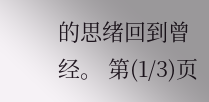的思绪回到曾经。 第(1/3)页